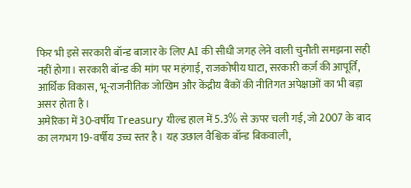फिर भी इसे सरकारी बॉन्ड बाजार के लिए AI की सीधी जगह लेने वाली चुनौती समझना सही नहीं होगा। सरकारी बॉन्ड की मांग पर महंगाई, राजकोषीय घाटा, सरकारी कर्ज़ की आपूर्ति, आर्थिक विकास, भू-राजनीतिक जोखिम और केंद्रीय बैंकों की नीतिगत अपेक्षाओं का भी बड़ा असर होता है।
अमेरिका में 30-वर्षीय Treasury यील्ड हाल में 5.3% से ऊपर चली गई, जो 2007 के बाद का लगभग 19-वर्षीय उच्च स्तर है। यह उछाल वैश्विक बॉन्ड बिकवाली,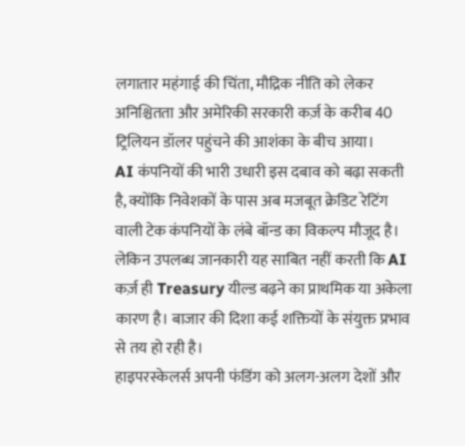लगातार महंगाई की चिंता, मौद्रिक नीति को लेकर अनिश्चितता और अमेरिकी सरकारी कर्ज़ के करीब 40 ट्रिलियन डॉलर पहुंचने की आशंका के बीच आया।
AI कंपनियों की भारी उधारी इस दबाव को बढ़ा सकती है, क्योंकि निवेशकों के पास अब मजबूत क्रेडिट रेटिंग वाली टेक कंपनियों के लंबे बॉन्ड का विकल्प मौजूद है। लेकिन उपलब्ध जानकारी यह साबित नहीं करती कि AI कर्ज़ ही Treasury यील्ड बढ़ने का प्राथमिक या अकेला कारण है। बाजार की दिशा कई शक्तियों के संयुक्त प्रभाव से तय हो रही है।
हाइपरस्केलर्स अपनी फंडिंग को अलग-अलग देशों और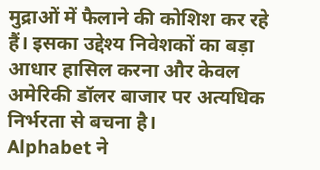मुद्राओं में फैलाने की कोशिश कर रहे हैं। इसका उद्देश्य निवेशकों का बड़ा आधार हासिल करना और केवल अमेरिकी डॉलर बाजार पर अत्यधिक निर्भरता से बचना है।
Alphabet ने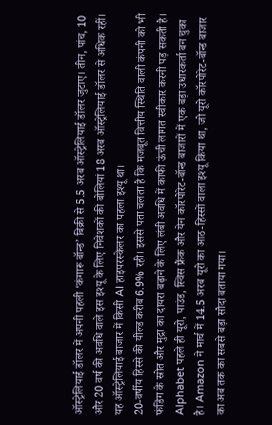ऑस्ट्रेलियाई डॉलर में अपनी पहली ‘कंगारू बॉन्ड’ बिक्री से 5.5 अरब ऑस्ट्रेलियाई डॉलर जुटाए। तीन, पांच, 10 और 20 वर्ष की अवधि वाले इस इश्यू के लिए निवेशकों की बोलियां 18 अरब ऑस्ट्रेलियाई डॉलर से अधिक रहीं। यह ऑस्ट्रेलियाई बाजार में किसी AI हाइपरस्केलर का पहला इश्यू था।
20-वर्षीय हिस्से की यील्ड करीब 6.9% रही। इससे पता चलता है कि मजबूत वित्तीय स्थिति वाली कंपनी को भी फंडिंग के स्रोत और मुद्रा का दायरा बढ़ाने के लिए लंबी अवधि में काफी ऊंची लागत स्वीकार करनी पड़ सकती है।
Alphabet पहले ही यूरो, पाउंड, स्विस फ्रैंक और येन कॉरपोरेट-बॉन्ड बाजारों में एक बड़ा उधारकर्ता बन चुका है। Amazon ने मार्च में 14.5 अरब यूरो का आठ-हिस्सों वाला इश्यू किया था, जो यूरो कॉरपोरेट-बॉन्ड बाजार का अब तक का सबसे बड़ा सौदा बताया गया।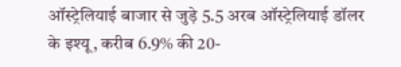ऑस्ट्रेलियाई बाजार से जुड़े 5.5 अरब ऑस्ट्रेलियाई डॉलर के इश्यू, करीब 6.9% की 20-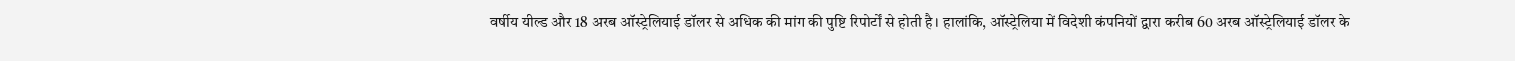वर्षीय यील्ड और 18 अरब ऑस्ट्रेलियाई डॉलर से अधिक की मांग की पुष्टि रिपोर्टों से होती है। हालांकि, ऑस्ट्रेलिया में विदेशी कंपनियों द्वारा करीब 60 अरब ऑस्ट्रेलियाई डॉलर के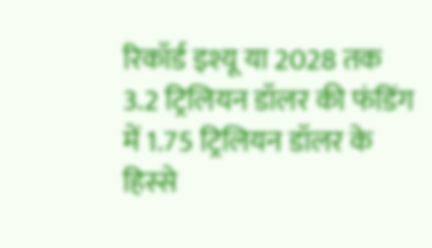रिकॉर्ड इश्यू या 2028 तक 3.2 ट्रिलियन डॉलर की फंडिंग में 1.75 ट्रिलियन डॉलर के हिस्से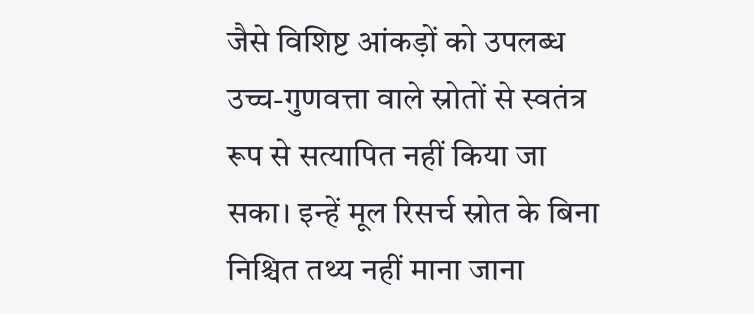जैसे विशिष्ट आंकड़ों को उपलब्ध उच्च-गुणवत्ता वाले स्रोतों से स्वतंत्र रूप से सत्यापित नहीं किया जा सका। इन्हें मूल रिसर्च स्रोत के बिना निश्चित तथ्य नहीं माना जाना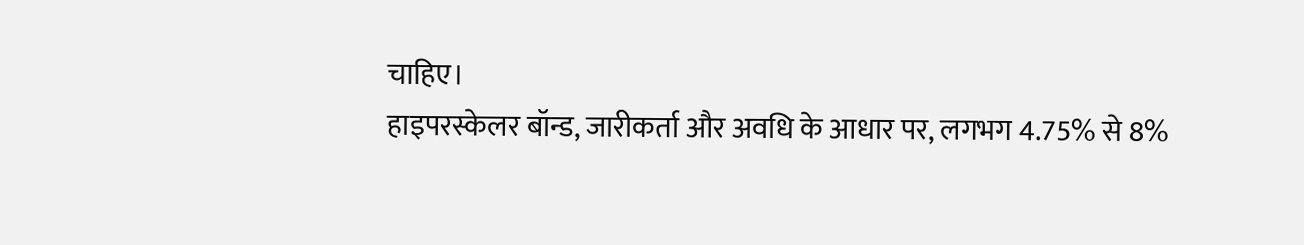चाहिए।
हाइपरस्केलर बॉन्ड, जारीकर्ता और अवधि के आधार पर, लगभग 4.75% से 8%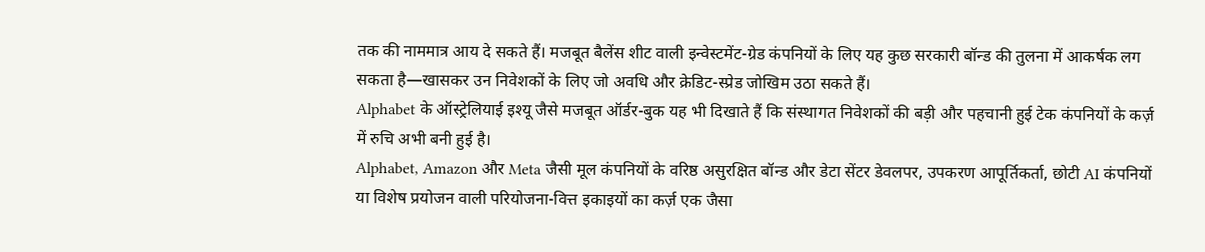तक की नाममात्र आय दे सकते हैं। मजबूत बैलेंस शीट वाली इन्वेस्टमेंट-ग्रेड कंपनियों के लिए यह कुछ सरकारी बॉन्ड की तुलना में आकर्षक लग सकता है—खासकर उन निवेशकों के लिए जो अवधि और क्रेडिट-स्प्रेड जोखिम उठा सकते हैं।
Alphabet के ऑस्ट्रेलियाई इश्यू जैसे मजबूत ऑर्डर-बुक यह भी दिखाते हैं कि संस्थागत निवेशकों की बड़ी और पहचानी हुई टेक कंपनियों के कर्ज़ में रुचि अभी बनी हुई है।
Alphabet, Amazon और Meta जैसी मूल कंपनियों के वरिष्ठ असुरक्षित बॉन्ड और डेटा सेंटर डेवलपर, उपकरण आपूर्तिकर्ता, छोटी AI कंपनियों या विशेष प्रयोजन वाली परियोजना-वित्त इकाइयों का कर्ज़ एक जैसा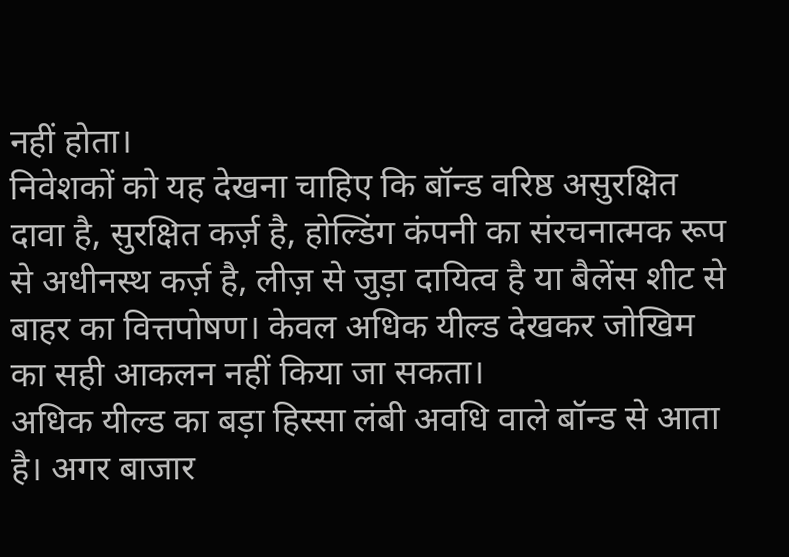नहीं होता।
निवेशकों को यह देखना चाहिए कि बॉन्ड वरिष्ठ असुरक्षित दावा है, सुरक्षित कर्ज़ है, होल्डिंग कंपनी का संरचनात्मक रूप से अधीनस्थ कर्ज़ है, लीज़ से जुड़ा दायित्व है या बैलेंस शीट से बाहर का वित्तपोषण। केवल अधिक यील्ड देखकर जोखिम का सही आकलन नहीं किया जा सकता।
अधिक यील्ड का बड़ा हिस्सा लंबी अवधि वाले बॉन्ड से आता है। अगर बाजार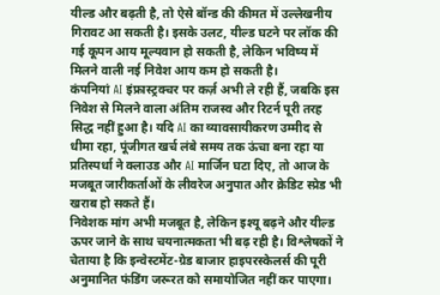यील्ड और बढ़ती है, तो ऐसे बॉन्ड की कीमत में उल्लेखनीय गिरावट आ सकती है। इसके उलट, यील्ड घटने पर लॉक की गई कूपन आय मूल्यवान हो सकती है, लेकिन भविष्य में मिलने वाली नई निवेश आय कम हो सकती है।
कंपनियां AI इंफ्रास्ट्रक्चर पर कर्ज़ अभी ले रही हैं, जबकि इस निवेश से मिलने वाला अंतिम राजस्व और रिटर्न पूरी तरह सिद्ध नहीं हुआ है। यदि AI का व्यावसायीकरण उम्मीद से धीमा रहा, पूंजीगत खर्च लंबे समय तक ऊंचा बना रहा या प्रतिस्पर्धा ने क्लाउड और AI मार्जिन घटा दिए, तो आज के मजबूत जारीकर्ताओं के लीवरेज अनुपात और क्रेडिट स्प्रेड भी खराब हो सकते हैं।
निवेशक मांग अभी मजबूत है, लेकिन इश्यू बढ़ने और यील्ड ऊपर जाने के साथ चयनात्मकता भी बढ़ रही है। विश्लेषकों ने चेताया है कि इन्वेस्टमेंट-ग्रेड बाजार हाइपरस्केलर्स की पूरी अनुमानित फंडिंग जरूरत को समायोजित नहीं कर पाएगा।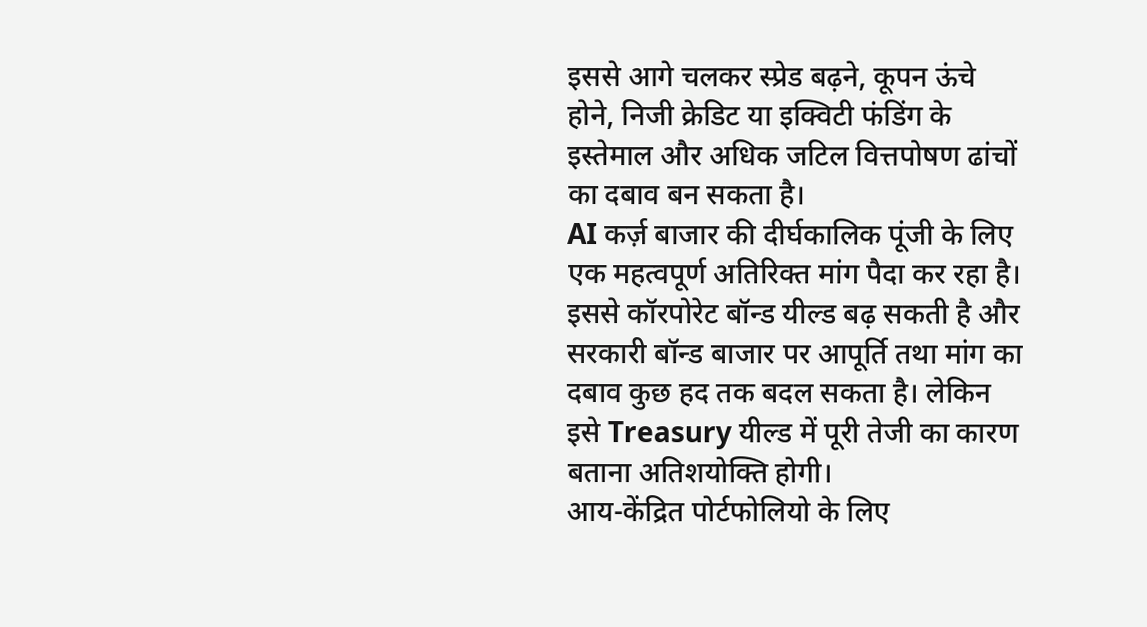इससे आगे चलकर स्प्रेड बढ़ने, कूपन ऊंचे होने, निजी क्रेडिट या इक्विटी फंडिंग के इस्तेमाल और अधिक जटिल वित्तपोषण ढांचों का दबाव बन सकता है।
AI कर्ज़ बाजार की दीर्घकालिक पूंजी के लिए एक महत्वपूर्ण अतिरिक्त मांग पैदा कर रहा है। इससे कॉरपोरेट बॉन्ड यील्ड बढ़ सकती है और सरकारी बॉन्ड बाजार पर आपूर्ति तथा मांग का दबाव कुछ हद तक बदल सकता है। लेकिन इसे Treasury यील्ड में पूरी तेजी का कारण बताना अतिशयोक्ति होगी।
आय-केंद्रित पोर्टफोलियो के लिए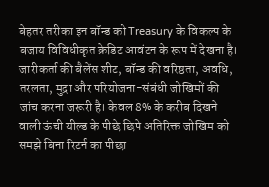बेहतर तरीका इन बॉन्ड को Treasury के विकल्प के बजाय विविधीकृत क्रेडिट आवंटन के रूप में देखना है। जारीकर्ता की बैलेंस शीट, बॉन्ड की वरिष्ठता, अवधि, तरलता, मुद्रा और परियोजना-संबंधी जोखिमों की जांच करना जरूरी है। केवल 8% के करीब दिखने वाली ऊंची यील्ड के पीछे छिपे अतिरिक्त जोखिम को समझे बिना रिटर्न का पीछा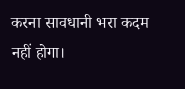करना सावधानी भरा कदम नहीं होगा।